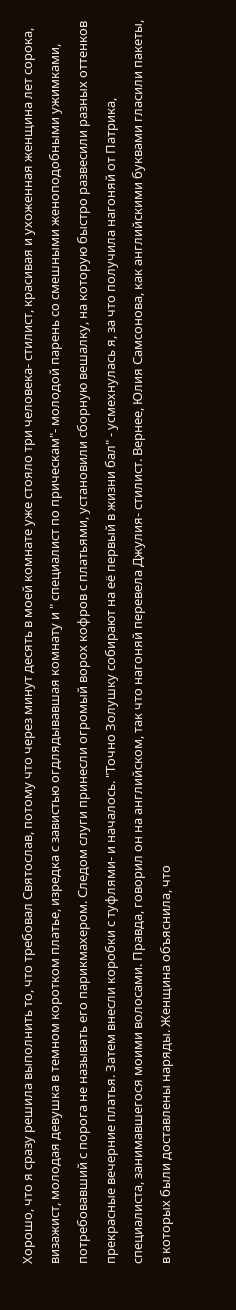Хорошо, что я сразу решила выполнить то, что требовал Святослав, потому что через минут десять в моей комнате уже стояло три человека- стилист, красивая и ухоженная женщина лет сорока, визажист, молодая девушка в темном коротком платье, изредка с завистью огдлядывавшая комнату и " специалист по прическам"- молодой парень со смешными женоподобными ужимками, потребовавший с порога не называть его парикмахером. Следом слуги принесли огромый ворох кофров с платьями, установили сборную вешалку, на которую быстро развесили разных оттенков прекрасные вечерние платья. Затем внесли коробки с туфлями- и началось. "Точно Золушку собирают на её первый в жизни бал" - усмехнулась я, за что получила нагоняй от Патрика, специалиста, занимавшегося моими волосами. Правда, говорил он на английском, так что нагоняй перевела Джулия- стилист. Вернее, Юлия Самсонова, как английскими буквами гласили пакеты, в которых были доставлены наряды. Женщина объяснила, что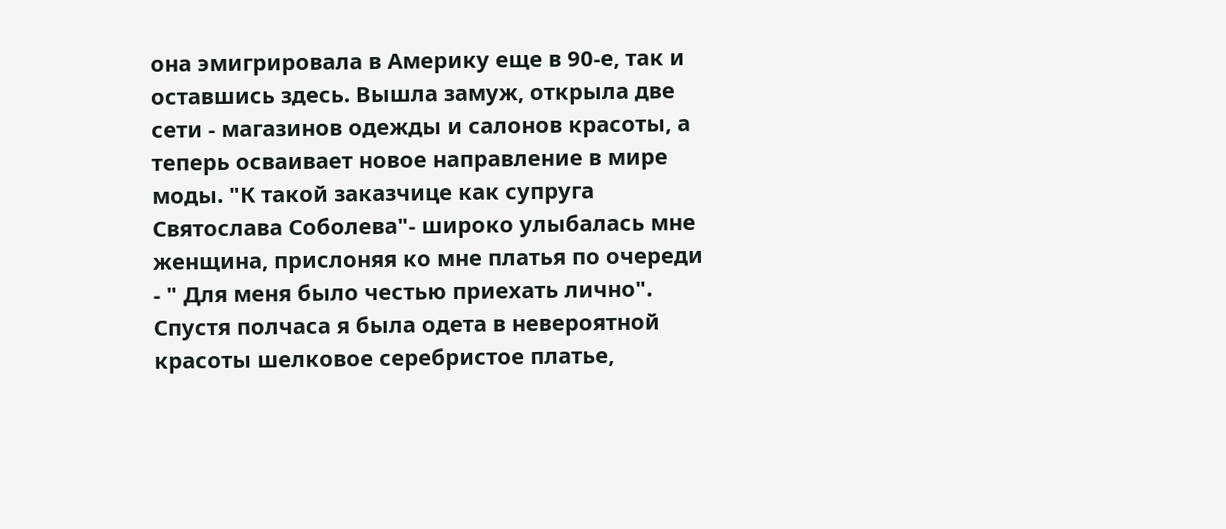она эмигрировала в Америку еще в 90-е, так и оставшись здесь. Вышла замуж, открыла две сети - магазинов одежды и салонов красоты, а теперь осваивает новое направление в мире моды. "К такой заказчице как супруга Святослава Соболева"- широко улыбалась мне женщина, прислоняя ко мне платья по очереди - " Для меня было честью приехать лично".
Спустя полчаса я была одета в невероятной красоты шелковое серебристое платье,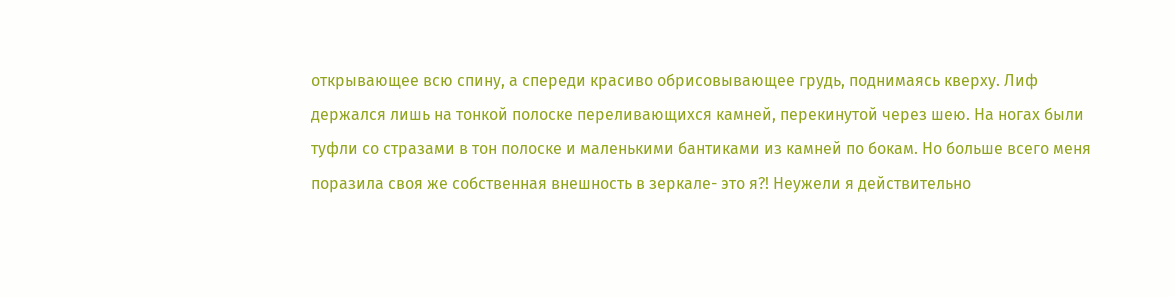открывающее всю спину, а спереди красиво обрисовывающее грудь, поднимаясь кверху. Лиф держался лишь на тонкой полоске переливающихся камней, перекинутой через шею. На ногах были туфли со стразами в тон полоске и маленькими бантиками из камней по бокам. Но больше всего меня поразила своя же собственная внешность в зеркале- это я?! Неужели я действительно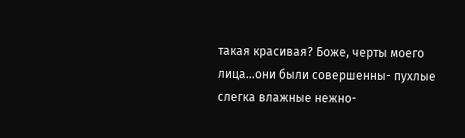такая красивая? Боже, черты моего лица...они были совершенны- пухлые слегка влажные нежно-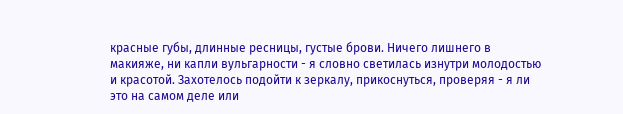красные губы, длинные ресницы, густые брови. Ничего лишнего в макияже, ни капли вульгарности - я словно светилась изнутри молодостью и красотой. Захотелось подойти к зеркалу, прикоснуться, проверяя - я ли это на самом деле или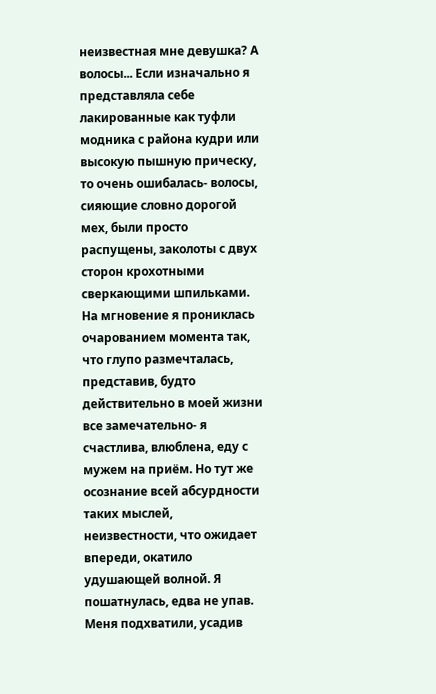неизвестная мне девушка? А волосы... Если изначально я представляла себе лакированные как туфли модника с района кудри или высокую пышную прическу, то очень ошибалась- волосы, сияющие словно дорогой мех, были просто распущены, заколоты с двух сторон крохотными сверкающими шпильками. На мгновение я прониклась очарованием момента так, что глупо размечталась, представив, будто действительно в моей жизни все замечательно- я счастлива, влюблена, еду с мужем на приём. Но тут же осознание всей абсурдности таких мыслей, неизвестности, что ожидает впереди, окатило удушающей волной. Я пошатнулась, едва не упав. Меня подхватили, усадив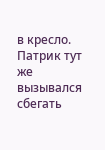в кресло. Патрик тут же вызывался сбегать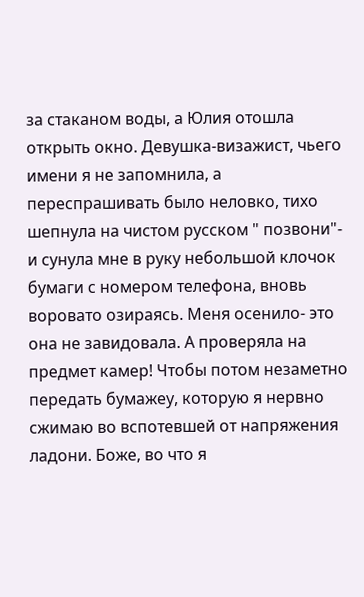за стаканом воды, а Юлия отошла открыть окно. Девушка-визажист, чьего имени я не запомнила, а переспрашивать было неловко, тихо шепнула на чистом русском " позвони"- и сунула мне в руку небольшой клочок бумаги с номером телефона, вновь воровато озираясь. Меня осенило- это она не завидовала. А проверяла на предмет камер! Чтобы потом незаметно передать бумажеу, которую я нервно сжимаю во вспотевшей от напряжения ладони. Боже, во что я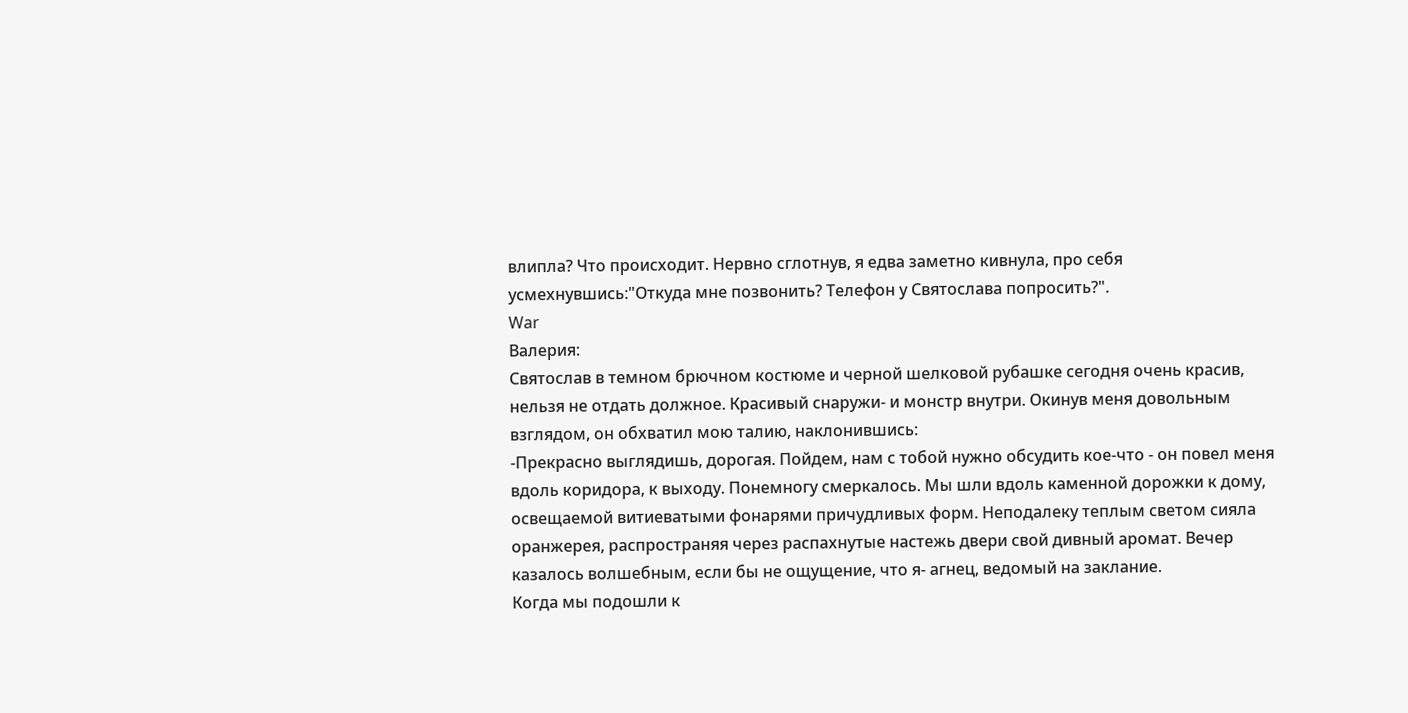влипла? Что происходит. Нервно сглотнув, я едва заметно кивнула, про себя усмехнувшись:"Откуда мне позвонить? Телефон у Святослава попросить?".
War
Валерия:
Святослав в темном брючном костюме и черной шелковой рубашке сегодня очень красив, нельзя не отдать должное. Красивый снаружи- и монстр внутри. Окинув меня довольным взглядом, он обхватил мою талию, наклонившись:
-Прекрасно выглядишь, дорогая. Пойдем, нам с тобой нужно обсудить кое-что - он повел меня вдоль коридора, к выходу. Понемногу смеркалось. Мы шли вдоль каменной дорожки к дому, освещаемой витиеватыми фонарями причудливых форм. Неподалеку теплым светом сияла оранжерея, распространяя через распахнутые настежь двери свой дивный аромат. Вечер казалось волшебным, если бы не ощущение, что я- агнец, ведомый на заклание.
Когда мы подошли к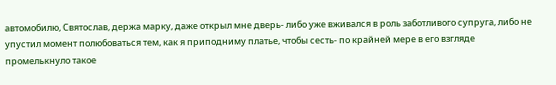автомобилю, Святослав, держа марку, даже открыл мне дверь- либо уже вживался в роль заботливого супруга, либо не упустил момент полюбоваться тем, как я приподниму платье, чтобы сесть- по крайней мере в его взгляде промелькнуло такое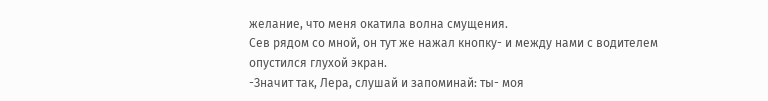желание, что меня окатила волна смущения.
Сев рядом со мной, он тут же нажал кнопку- и между нами с водителем опустился глухой экран.
-Значит так, Лера, слушай и запоминай: ты- моя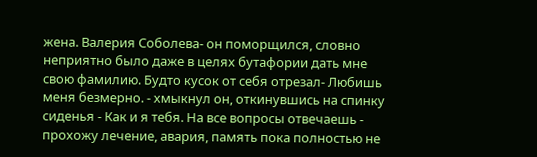жена. Валерия Соболева- он поморщился, словно неприятно было даже в целях бутафории дать мне свою фамилию. Будто кусок от себя отрезал- Любишь меня безмерно. - хмыкнул он, откинувшись на спинку сиденья - Как и я тебя. На все вопросы отвечаешь - прохожу лечение, авария, память пока полностью не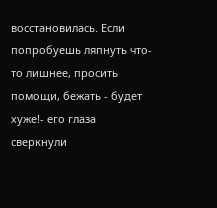восстановилась. Если попробуешь ляпнуть что-то лишнее, просить помощи, бежать - будет хуже!- его глаза сверкнули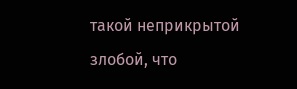такой неприкрытой злобой, что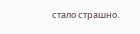стало страшно.